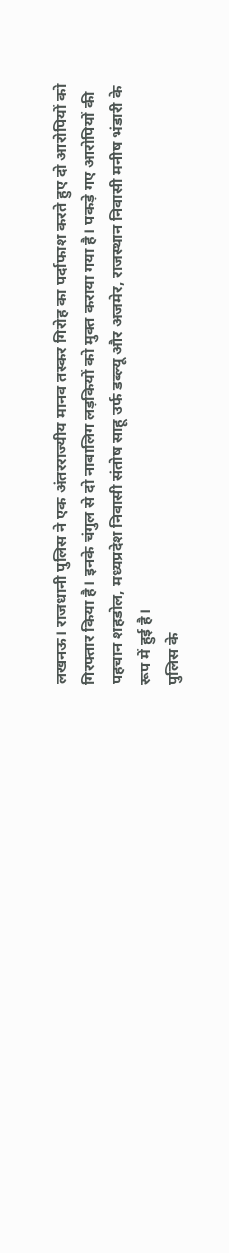लखनऊ। राजधानी पुलिस ने एक अंतरराज्यीय मानव तस्कर गिरोह का पर्दाफाश करते हुए दो आरोपियों को गिरफ्तार किया है। इनके चंगुल से दो नाबालिग लड़कियों को मुक्त कराया गया है। पकड़े गए आरोपियों की पहचान शहडोल, मध्यप्रदेश निवासी संतोष साहू उर्फ डब्ल्यू और अजमेर, राजस्थान निवासी मनीष भंडारी के रूप में हुई है।
पुलिस के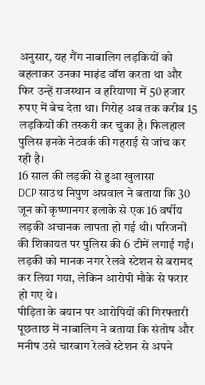अनुसार, यह गैंग नाबालिग लड़कियों को बहलाकर उनका माइंड वॉश करता था और फिर उन्हें राजस्थान व हरियाणा में 50 हजार रुपए में बेच देता था। गिरोह अब तक करीब 15 लड़कियों की तस्करी कर चुका है। फिलहाल पुलिस इनके नेटवर्क की गहराई से जांच कर रही है।
16 साल की लड़की से हुआ खुलासा
DCP साउथ निपुण अग्रवाल ने बताया कि 30 जून को कृष्णानगर इलाके से एक 16 वर्षीय लड़की अचानक लापता हो गई थी। परिजनों की शिकायत पर पुलिस की 6 टीमें लगाई गईं। लड़की को मानक नगर रेलवे स्टेशन से बरामद कर लिया गया, लेकिन आरोपी मौके से फरार हो गए थे।
पीड़िता के बयान पर आरोपियों की गिरफ्तारी
पूछताछ में नाबालिग ने बताया कि संतोष और मनीष उसे चारबाग रेलवे स्टेशन से अपने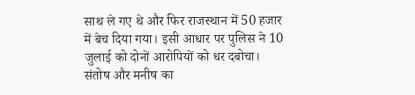साथ ले गए थे और फिर राजस्थान में 50 हजार में बेच दिया गया। इसी आधार पर पुलिस ने 10 जुलाई को दोनों आरोपियों को धर दबोचा।
संतोष और मनीष का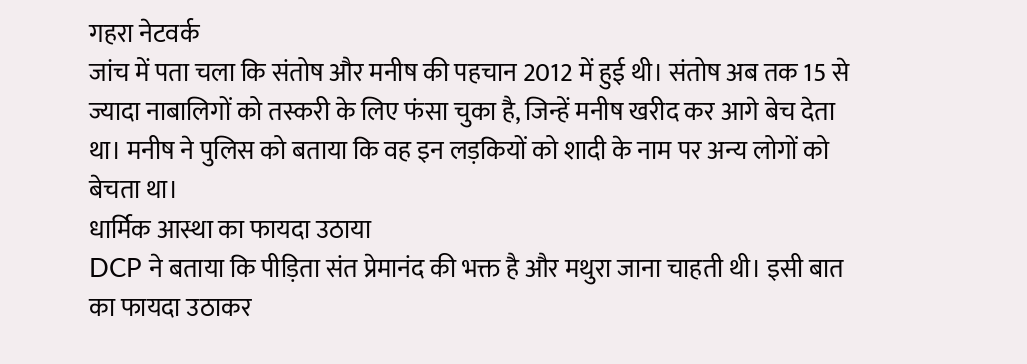गहरा नेटवर्क
जांच में पता चला कि संतोष और मनीष की पहचान 2012 में हुई थी। संतोष अब तक 15 से ज्यादा नाबालिगों को तस्करी के लिए फंसा चुका है, जिन्हें मनीष खरीद कर आगे बेच देता था। मनीष ने पुलिस को बताया कि वह इन लड़कियों को शादी के नाम पर अन्य लोगों को बेचता था।
धार्मिक आस्था का फायदा उठाया
DCP ने बताया कि पीड़िता संत प्रेमानंद की भक्त है और मथुरा जाना चाहती थी। इसी बात का फायदा उठाकर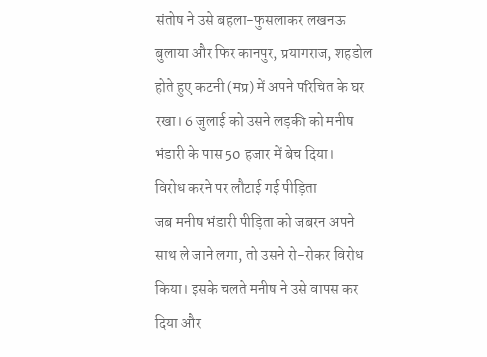संतोष ने उसे बहला-फुसलाकर लखनऊ बुलाया और फिर कानपुर, प्रयागराज, शहडोल होते हुए कटनी (मप्र) में अपने परिचित के घर रखा। 6 जुलाई को उसने लड़की को मनीष भंडारी के पास 50 हजार में बेच दिया।
विरोध करने पर लौटाई गई पीड़िता
जब मनीष भंडारी पीड़िता को जबरन अपने साथ ले जाने लगा, तो उसने रो-रोकर विरोध किया। इसके चलते मनीष ने उसे वापस कर दिया और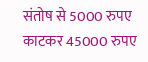संतोष से 5000 रुपए काटकर 45000 रुपए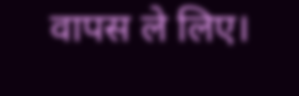वापस ले लिए।